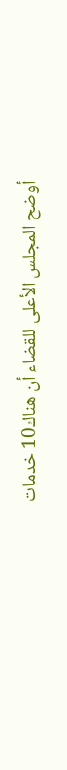أوضح المجلس الأعلى للقضاء أن هناك10 خدمات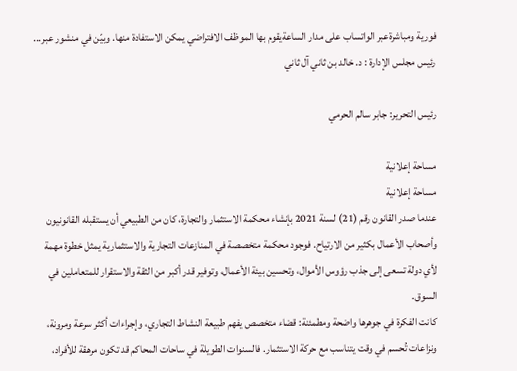فورية ومباشرةعبر الواتساب على مدار الساعةيقوم بها الموظف الافتراضي يمكن الاستفادة منها. وبيّن في منشور عبر...
رئيس مجلس الإدارة : د. خالد بن ثاني آل ثاني

رئيس التحرير: جابر سالم الحرمي

مساحة إعلانية
مساحة إعلانية
عندما صدر القانون رقم (21) لسنة 2021 بإنشاء محكمة الاستثمار والتجارة، كان من الطبيعي أن يستقبله القانونيون وأصحاب الأعمال بكثير من الارتياح. فوجود محكمة متخصصة في المنازعات التجارية والاستثمارية يمثل خطوة مهمة لأي دولة تسعى إلى جذب رؤوس الأموال، وتحسين بيئة الأعمال، وتوفير قدر أكبر من الثقة والاستقرار للمتعاملين في السوق.
كانت الفكرة في جوهرها واضحة ومطمئنة: قضاء متخصص يفهم طبيعة النشاط التجاري، وإجراءات أكثر سرعة ومرونة، ونزاعات تُحسم في وقت يتناسب مع حركة الاستثمار. فالسنوات الطويلة في ساحات المحاكم قد تكون مرهقة للأفراد،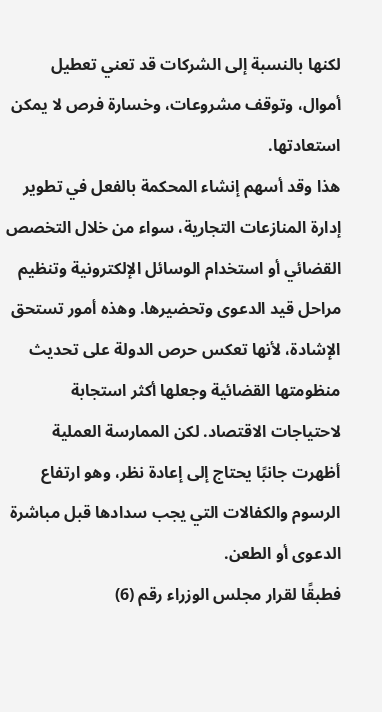لكنها بالنسبة إلى الشركات قد تعني تعطيل أموال، وتوقف مشروعات، وخسارة فرص لا يمكن استعادتها.
هذا وقد أسهم إنشاء المحكمة بالفعل في تطوير إدارة المنازعات التجارية، سواء من خلال التخصص القضائي أو استخدام الوسائل الإلكترونية وتنظيم مراحل قيد الدعوى وتحضيرها. وهذه أمور تستحق الإشادة، لأنها تعكس حرص الدولة على تحديث منظومتها القضائية وجعلها أكثر استجابة لاحتياجات الاقتصاد. لكن الممارسة العملية أظهرت جانبًا يحتاج إلى إعادة نظر، وهو ارتفاع الرسوم والكفالات التي يجب سدادها قبل مباشرة الدعوى أو الطعن.
فطبقًا لقرار مجلس الوزراء رقم (6)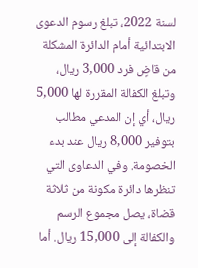لسنة 2022، تبلغ رسوم الدعوى الابتدائية أمام الدائرة المشكلة من قاضٍ فرد 3,000 ريال، وتبلغ الكفالة المقررة لها 5,000 ريال، أي إن المدعي مطالب بتوفير 8,000 ريال عند بدء الخصومة. وفي الدعاوى التي تنظرها دائرة مكونة من ثلاثة قضاة، يصل مجموع الرسم والكفالة إلى 15,000 ريال. أما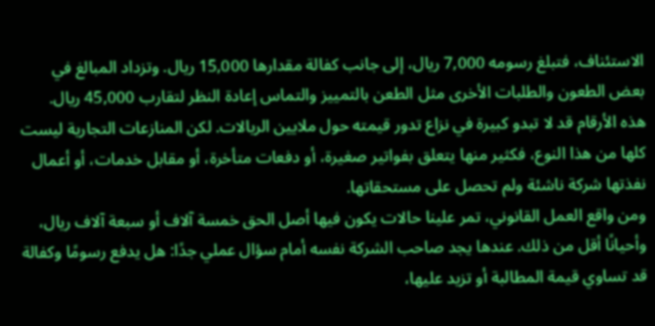الاستئناف، فتبلغ رسومه 7,000 ريال، إلى جانب كفالة مقدارها 15,000 ريال. وتزداد المبالغ في بعض الطعون والطلبات الأخرى مثل الطعن بالتمييز والتماس إعادة النظر لتقارب 45,000 ريال.
هذه الأرقام قد لا تبدو كبيرة في نزاع تدور قيمته حول ملايين الريالات. لكن المنازعات التجارية ليست كلها من هذا النوع، فكثير منها يتعلق بفواتير صغيرة، أو دفعات متأخرة، أو مقابل خدمات، أو أعمال نفذتها شركة ناشئة ولم تحصل على مستحقاتها.
ومن واقع العمل القانوني، تمر علينا حالات يكون فيها أصل الحق خمسة آلاف أو سبعة آلاف ريال، وأحيانًا أقل من ذلك. عندها يجد صاحب الشركة نفسه أمام سؤال عملي جدًا: هل يدفع رسومًا وكفالة قد تساوي قيمة المطالبة أو تزيد عليها،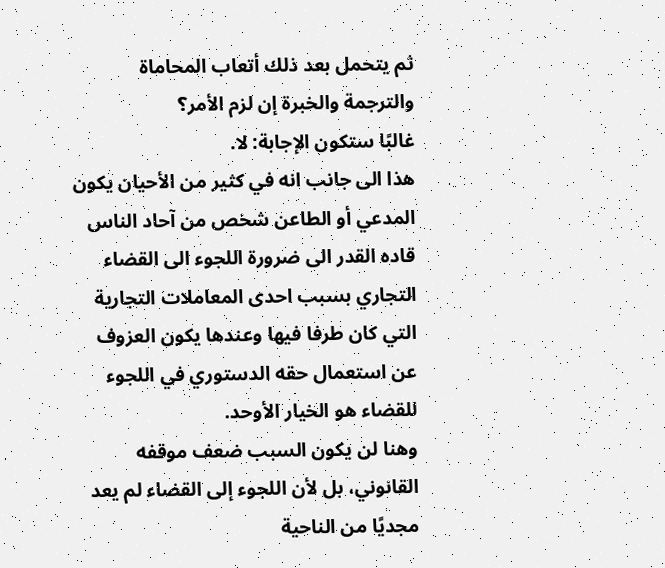ثم يتحمل بعد ذلك أتعاب المحاماة والترجمة والخبرة إن لزم الأمر؟
غالبًا ستكون الإجابة: لا.
هذا الى جانب انه في كثير من الأحيان يكون المدعي أو الطاعن شخص من آحاد الناس قاده القدر الى ضرورة اللجوء الى القضاء التجاري بسبب احدى المعاملات التجارية التي كان طرفا فيها وعندها يكون العزوف عن استعمال حقه الدستوري في اللجوء للقضاء هو الخيار الأوحد.
وهنا لن يكون السبب ضعف موقفه القانوني، بل لأن اللجوء إلى القضاء لم يعد مجديًا من الناحية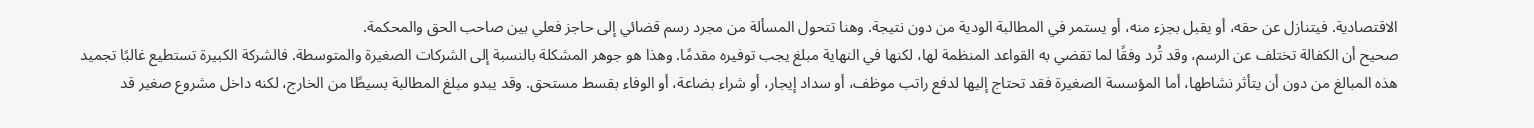الاقتصادية. فيتنازل عن حقه، أو يقبل بجزء منه، أو يستمر في المطالبة الودية من دون نتيجة. وهنا تتحول المسألة من مجرد رسم قضائي إلى حاجز فعلي بين صاحب الحق والمحكمة.
صحيح أن الكفالة تختلف عن الرسم، وقد تُرد وفقًا لما تقضي به القواعد المنظمة لها، لكنها في النهاية مبلغ يجب توفيره مقدمًا. وهذا هو جوهر المشكلة بالنسبة إلى الشركات الصغيرة والمتوسطة. فالشركة الكبيرة تستطيع غالبًا تجميد هذه المبالغ من دون أن يتأثر نشاطها، أما المؤسسة الصغيرة فقد تحتاج إليها لدفع راتب موظف، أو سداد إيجار، أو شراء بضاعة، أو الوفاء بقسط مستحق. وقد يبدو مبلغ المطالبة بسيطًا من الخارج، لكنه داخل مشروع صغير قد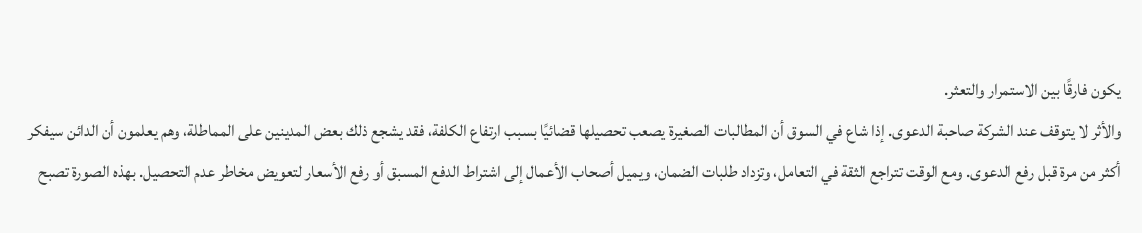يكون فارقًا بين الاستمرار والتعثر.
والأثر لا يتوقف عند الشركة صاحبة الدعوى. إذا شاع في السوق أن المطالبات الصغيرة يصعب تحصيلها قضائيًا بسبب ارتفاع الكلفة، فقد يشجع ذلك بعض المدينين على المماطلة، وهم يعلمون أن الدائن سيفكر أكثر من مرة قبل رفع الدعوى. ومع الوقت تتراجع الثقة في التعامل، وتزداد طلبات الضمان، ويميل أصحاب الأعمال إلى اشتراط الدفع المسبق أو رفع الأسعار لتعويض مخاطر عدم التحصيل. بهذه الصورة تصبح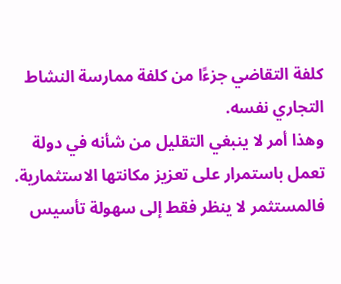كلفة التقاضي جزءًا من كلفة ممارسة النشاط التجاري نفسه.
وهذا أمر لا ينبغي التقليل من شأنه في دولة تعمل باستمرار على تعزيز مكانتها الاستثمارية. فالمستثمر لا ينظر فقط إلى سهولة تأسيس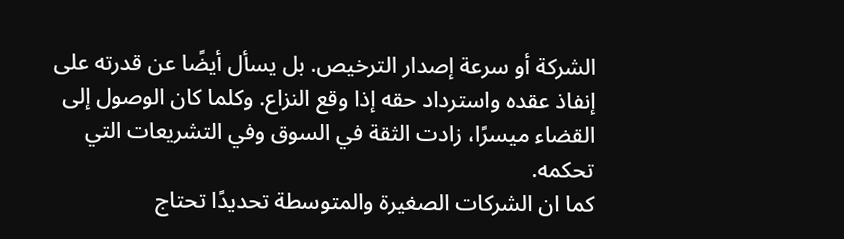الشركة أو سرعة إصدار الترخيص. بل يسأل أيضًا عن قدرته على إنفاذ عقده واسترداد حقه إذا وقع النزاع. وكلما كان الوصول إلى القضاء ميسرًا، زادت الثقة في السوق وفي التشريعات التي تحكمه.
كما ان الشركات الصغيرة والمتوسطة تحديدًا تحتاج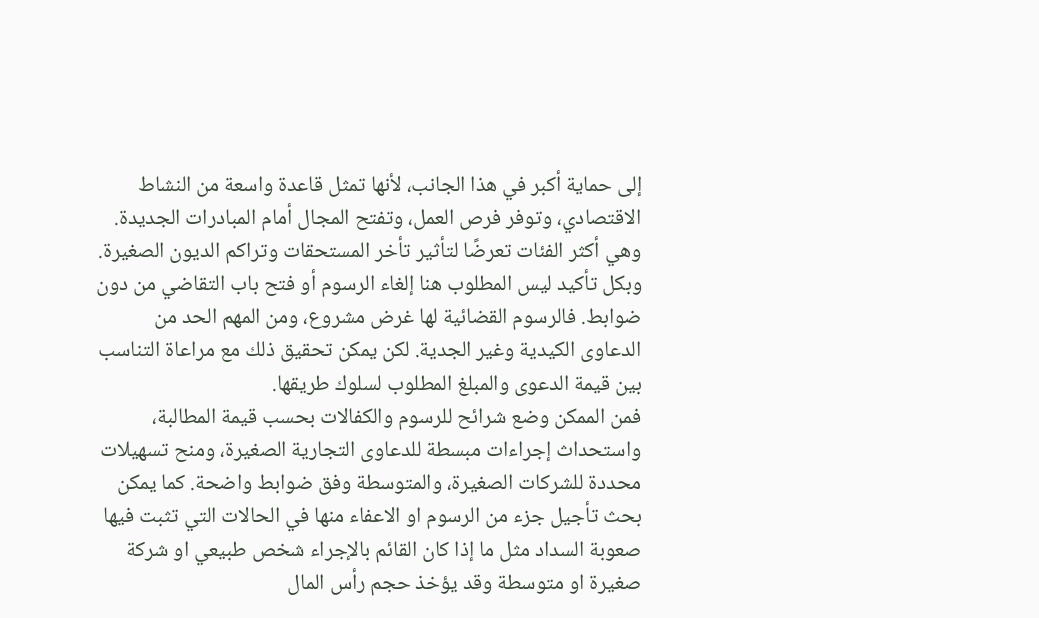إلى حماية أكبر في هذا الجانب، لأنها تمثل قاعدة واسعة من النشاط الاقتصادي، وتوفر فرص العمل، وتفتح المجال أمام المبادرات الجديدة. وهي أكثر الفئات تعرضًا لتأثير تأخر المستحقات وتراكم الديون الصغيرة.
وبكل تأكيد ليس المطلوب هنا إلغاء الرسوم أو فتح باب التقاضي من دون ضوابط. فالرسوم القضائية لها غرض مشروع، ومن المهم الحد من الدعاوى الكيدية وغير الجدية. لكن يمكن تحقيق ذلك مع مراعاة التناسب بين قيمة الدعوى والمبلغ المطلوب لسلوك طريقها.
فمن الممكن وضع شرائح للرسوم والكفالات بحسب قيمة المطالبة، واستحداث إجراءات مبسطة للدعاوى التجارية الصغيرة، ومنح تسهيلات محددة للشركات الصغيرة، والمتوسطة وفق ضوابط واضحة. كما يمكن بحث تأجيل جزء من الرسوم او الاعفاء منها في الحالات التي تثبت فيها صعوبة السداد مثل ما إذا كان القائم بالإجراء شخص طبيعي او شركة صغيرة او متوسطة وقد يؤخذ حجم رأس المال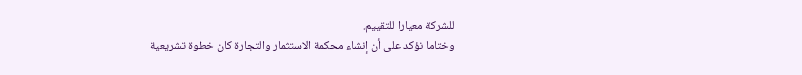للشركة معيارا للتقييم.
وختاما نؤكد على أن إنشاء محكمة الاستثمار والتجارة كان خطوة تشريعية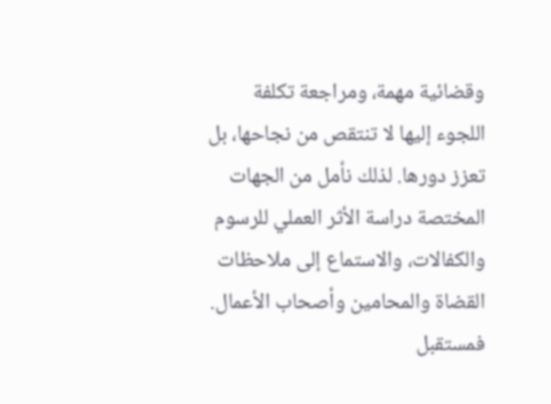وقضائية مهمة، ومراجعة تكلفة اللجوء إليها لا تنتقص من نجاحها، بل تعزز دورها. لذلك نأمل من الجهات المختصة دراسة الأثر العملي للرسوم والكفالات، والاستماع إلى ملاحظات القضاة والمحامين وأصحاب الأعمال.
فمستقبل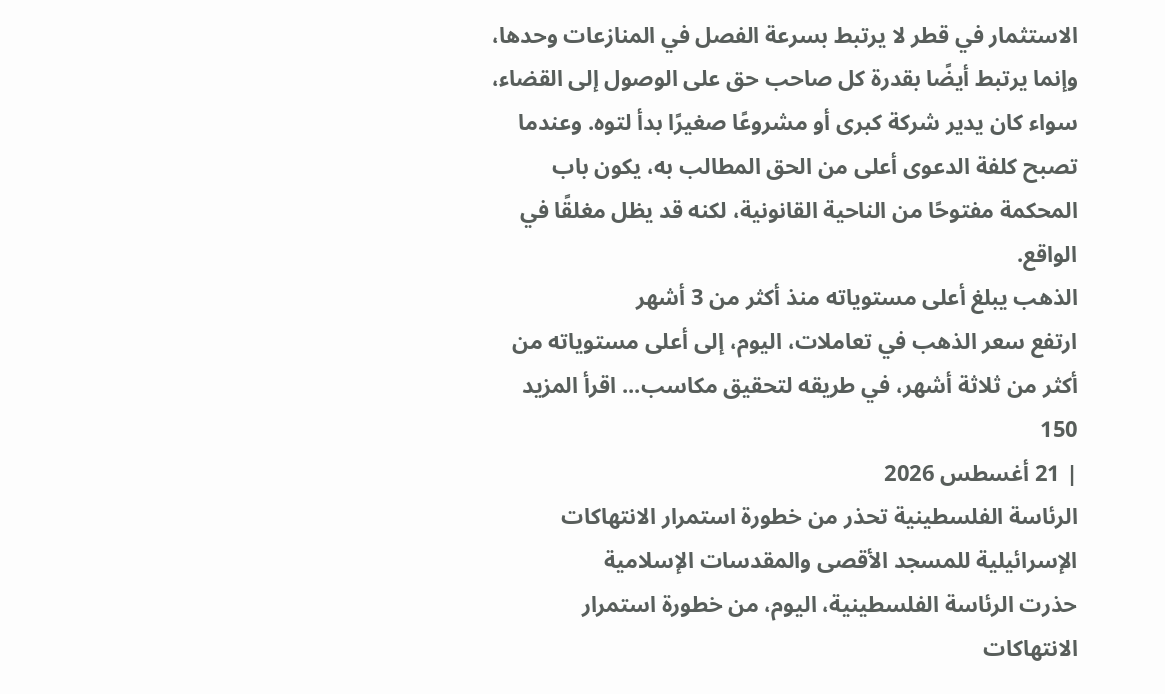الاستثمار في قطر لا يرتبط بسرعة الفصل في المنازعات وحدها، وإنما يرتبط أيضًا بقدرة كل صاحب حق على الوصول إلى القضاء، سواء كان يدير شركة كبرى أو مشروعًا صغيرًا بدأ لتوه. وعندما تصبح كلفة الدعوى أعلى من الحق المطالب به، يكون باب المحكمة مفتوحًا من الناحية القانونية، لكنه قد يظل مغلقًا في الواقع.
الذهب يبلغ أعلى مستوياته منذ أكثر من 3 أشهر
ارتفع سعر الذهب في تعاملات، اليوم، إلى أعلى مستوياته من أكثر من ثلاثة أشهر، في طريقه لتحقيق مكاسب... اقرأ المزيد
150
| 21 أغسطس 2026
الرئاسة الفلسطينية تحذر من خطورة استمرار الانتهاكات الإسرائيلية للمسجد الأقصى والمقدسات الإسلامية
حذرت الرئاسة الفلسطينية، اليوم، من خطورة استمرار الانتهاكات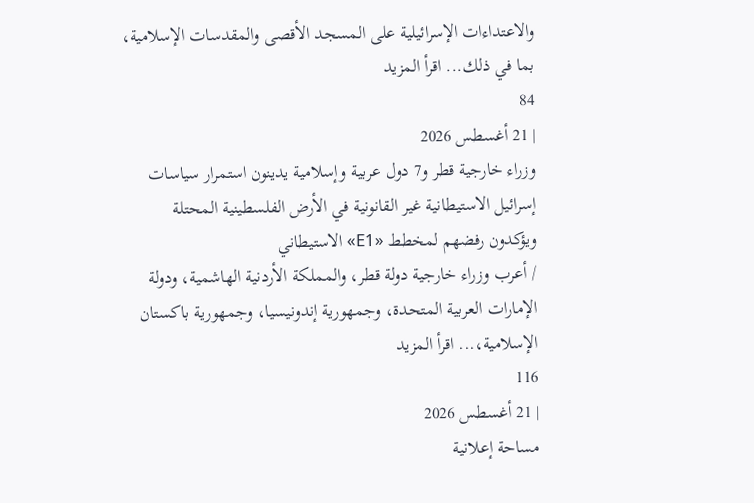والاعتداءات الإسرائيلية على المسجد الأقصى والمقدسات الإسلامية، بما في ذلك... اقرأ المزيد
84
| 21 أغسطس 2026
وزراء خارجية قطر و7 دول عربية وإسلامية يدينون استمرار سياسات إسرائيل الاستيطانية غير القانونية في الأرض الفلسطينية المحتلة ويؤكدون رفضهم لمخطط «E1» الاستيطاني
/ أعرب وزراء خارجية دولة قطر، والمملكة الأردنية الهاشمية، ودولة الإمارات العربية المتحدة، وجمهورية إندونيسيا، وجمهورية باكستان الإسلامية،... اقرأ المزيد
116
| 21 أغسطس 2026
مساحة إعلانية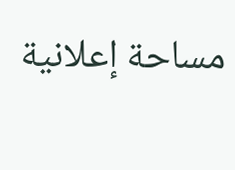مساحة إعلانية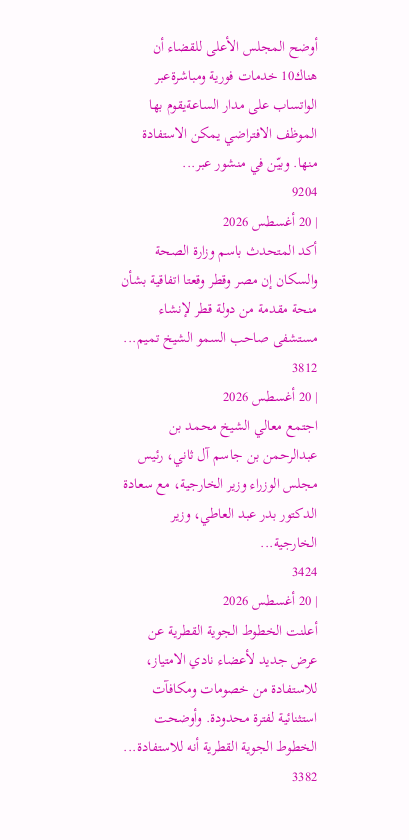أوضح المجلس الأعلى للقضاء أن هناك10 خدمات فورية ومباشرةعبر الواتساب على مدار الساعةيقوم بها الموظف الافتراضي يمكن الاستفادة منها. وبيّن في منشور عبر...
9204
| 20 أغسطس 2026
أكد المتحدث باسم وزارة الصحة والسكان إن مصر وقطر وقعتا اتفاقية بشأن منحة مقدمة من دولة قطر لإنشاء مستشفى صاحب السمو الشيخ تميم...
3812
| 20 أغسطس 2026
اجتمع معالي الشيخ محمد بن عبدالرحمن بن جاسم آل ثاني، رئيس مجلس الوزراء وزير الخارجية، مع سعادة الدكتور بدر عبد العاطي، وزير الخارجية...
3424
| 20 أغسطس 2026
أعلنت الخطوط الجوية القطرية عن عرض جديد لأعضاء نادي الامتياز، للاستفادة من خصومات ومكافآت استثنائية لفترة محدودة. وأوضحت الخطوط الجوية القطرية أنه للاستفادة...
3382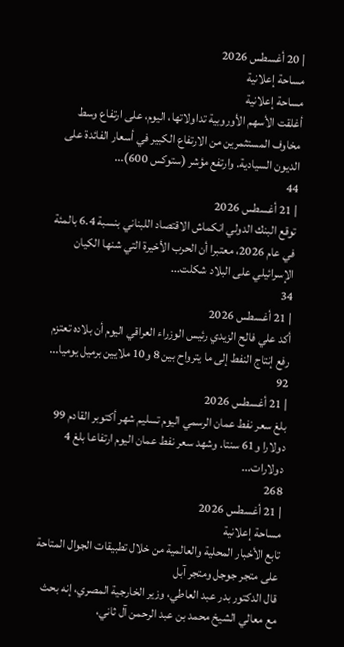| 20 أغسطس 2026
مساحة إعلانية
مساحة إعلانية
أغلقت الأسهم الأوروبية تداولاتها، اليوم، على ارتفاع وسط مخاوف المستثمرين من الارتفاع الكبير في أسعار الفائدة على الديون السيادية. وارتفع مؤشر (ستوكس 600)...
44
| 21 أغسطس 2026
توقع البنك الدولي انكماش الاقتصاد اللبناني بنسبة 6.4 بالمئة في عام 2026، معتبرا أن الحرب الأخيرة التي شنها الكيان الإسرائيلي على البلاد شكلت...
34
| 21 أغسطس 2026
أكد علي فالح الزيدي رئيس الوزراء العراقي اليوم أن بلاده تعتزم رفع إنتاج النفط إلى ما يترواح بين 8 و10 ملايين برميل يوميا...
92
| 21 أغسطس 2026
بلغ سعر نفط عمان الرسمي اليوم تسليم شهر أكتوبر القادم 99 دولارا و61 سنتا. وشهد سعر نفط عمان اليوم ارتفاعا بلغ 4 دولارات...
268
| 21 أغسطس 2026
مساحة إعلانية
تابع الأخبار المحلية والعالمية من خلال تطبيقات الجوال المتاحة على متجر جوجل ومتجر آبل
قال الدكتور بدر عبد العاطي، وزير الخارجية المصري، إنه بحث مع معالي الشيخ محمد بن عبد الرحمن آل ثاني،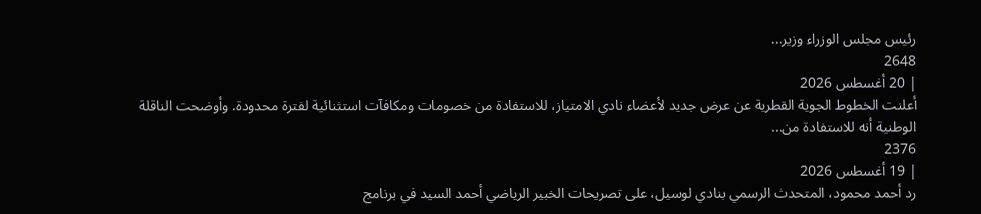رئيس مجلس الوزراء وزير...
2648
| 20 أغسطس 2026
أعلنت الخطوط الجوية القطرية عن عرض جديد لأعضاء نادي الامتياز، للاستفادة من خصومات ومكافآت استثنائية لفترة محدودة. وأوضحت الناقلة الوطنية أنه للاستفادة من...
2376
| 19 أغسطس 2026
رد أحمد محمود، المتحدث الرسمي بنادي لوسيل، على تصريحات الخبير الرياضي أحمد السيد في برنامج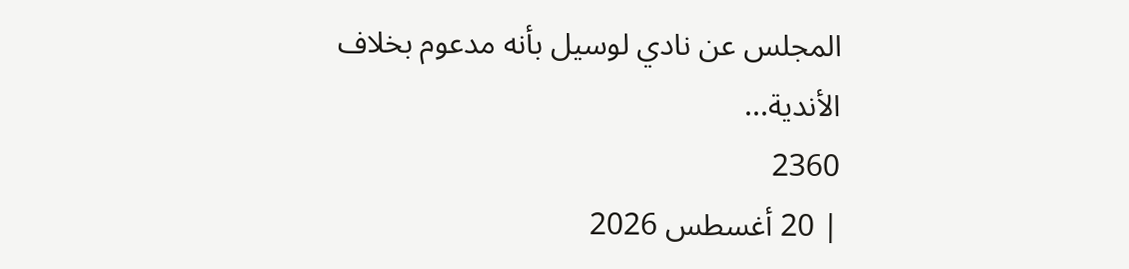المجلس عن نادي لوسيل بأنه مدعوم بخلاف الأندية...
2360
| 20 أغسطس 2026